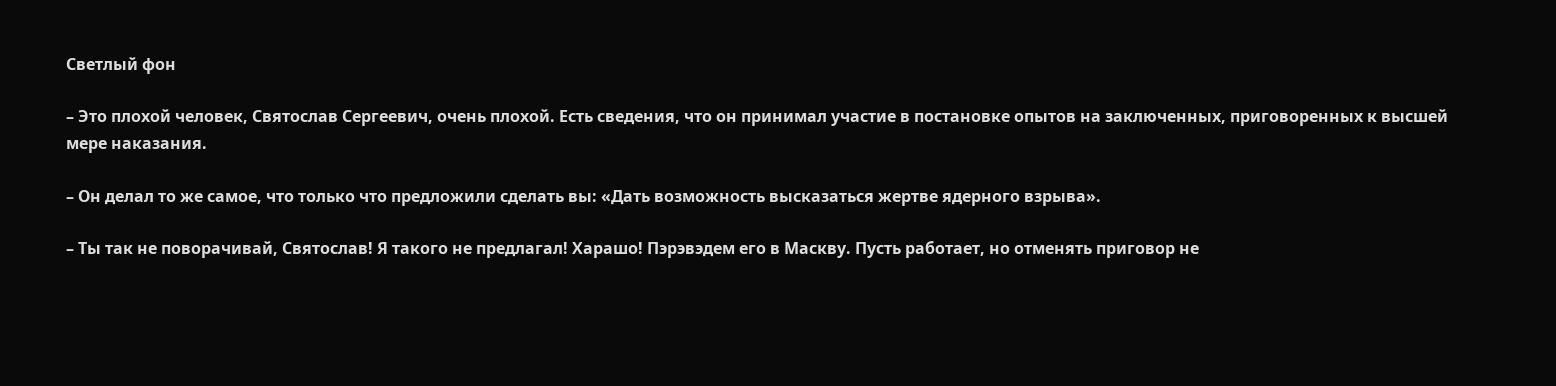Светлый фон

– Это плохой человек, Святослав Сергеевич, очень плохой. Есть сведения, что он принимал участие в постановке опытов на заключенных, приговоренных к высшей мере наказания.

– Он делал то же самое, что только что предложили сделать вы: «Дать возможность высказаться жертве ядерного взрыва».

– Ты так не поворачивай, Святослав! Я такого не предлагал! Харашо! Пэрэвэдем его в Маскву. Пусть работает, но отменять приговор не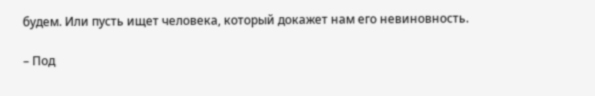будем. Или пусть ищет человека, который докажет нам его невиновность.

– Под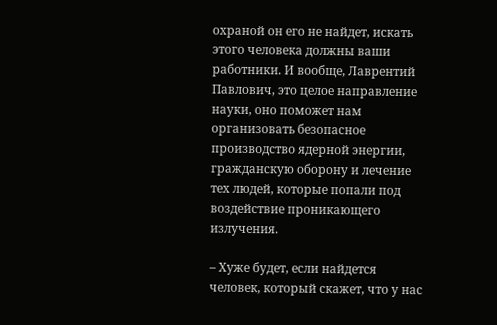охраной он его не найдет, искать этого человека должны ваши работники. И вообще, Лаврентий Павлович, это целое направление науки, оно поможет нам организовать безопасное производство ядерной энергии, гражданскую оборону и лечение тех людей, которые попали под воздействие проникающего излучения.

– Хуже будет, если найдется человек, который скажет, что у нас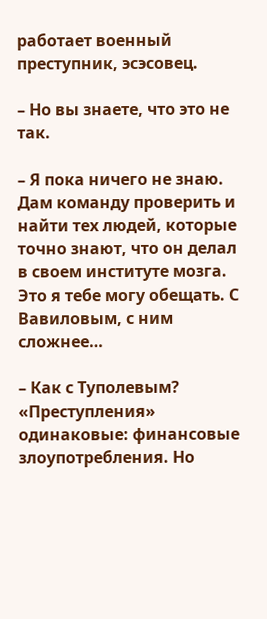работает военный преступник, эсэсовец.

– Но вы знаете, что это не так.

– Я пока ничего не знаю. Дам команду проверить и найти тех людей, которые точно знают, что он делал в своем институте мозга. Это я тебе могу обещать. С Вавиловым, с ним сложнее…

– Как с Туполевым? «Преступления» одинаковые: финансовые злоупотребления. Но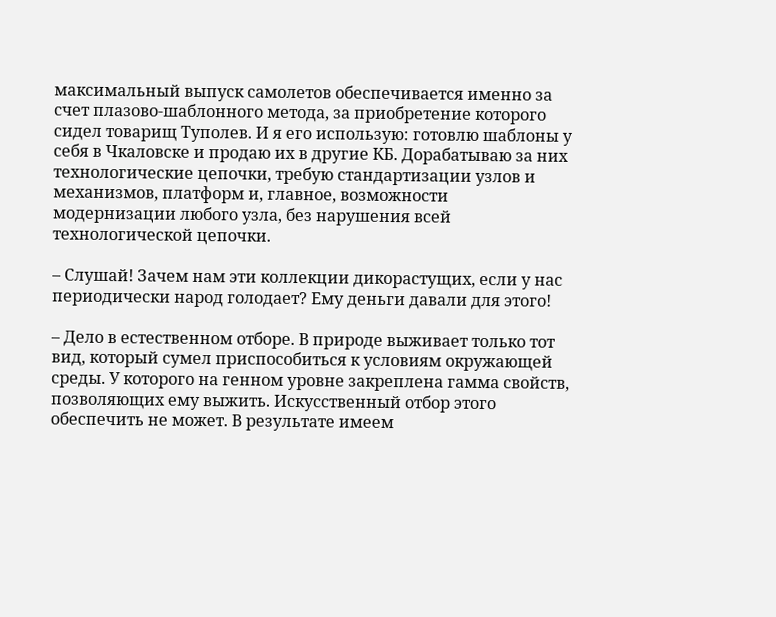максимальный выпуск самолетов обеспечивается именно за счет плазово-шаблонного метода, за приобретение которого сидел товарищ Туполев. И я его использую: готовлю шаблоны у себя в Чкаловске и продаю их в другие КБ. Дорабатываю за них технологические цепочки, требую стандартизации узлов и механизмов, платформ и, главное, возможности модернизации любого узла, без нарушения всей технологической цепочки.

– Слушай! Зачем нам эти коллекции дикорастущих, если у нас периодически народ голодает? Ему деньги давали для этого!

– Дело в естественном отборе. В природе выживает только тот вид, который сумел приспособиться к условиям окружающей среды. У которого на генном уровне закреплена гамма свойств, позволяющих ему выжить. Искусственный отбор этого обеспечить не может. В результате имеем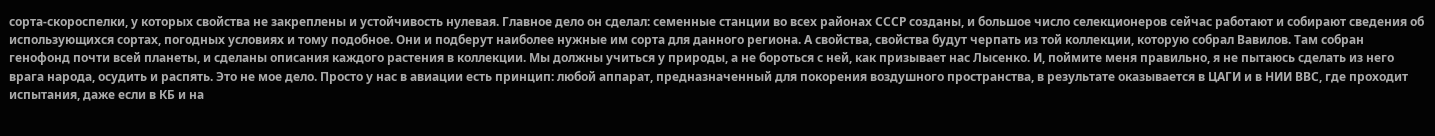сорта-скороспелки, у которых свойства не закреплены и устойчивость нулевая. Главное дело он сделал: семенные станции во всех районах СССР созданы, и большое число селекционеров сейчас работают и собирают сведения об использующихся сортах, погодных условиях и тому подобное. Они и подберут наиболее нужные им сорта для данного региона. А свойства, свойства будут черпать из той коллекции, которую собрал Вавилов. Там собран генофонд почти всей планеты, и сделаны описания каждого растения в коллекции. Мы должны учиться у природы, а не бороться с ней, как призывает нас Лысенко. И, поймите меня правильно, я не пытаюсь сделать из него врага народа, осудить и распять. Это не мое дело. Просто у нас в авиации есть принцип: любой аппарат, предназначенный для покорения воздушного пространства, в результате оказывается в ЦАГИ и в НИИ ВВС, где проходит испытания, даже если в КБ и на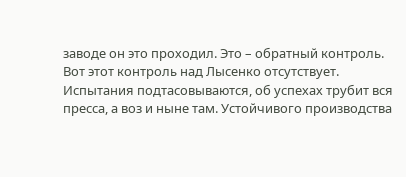заводе он это проходил. Это – обратный контроль. Вот этот контроль над Лысенко отсутствует. Испытания подтасовываются, об успехах трубит вся пресса, а воз и ныне там. Устойчивого производства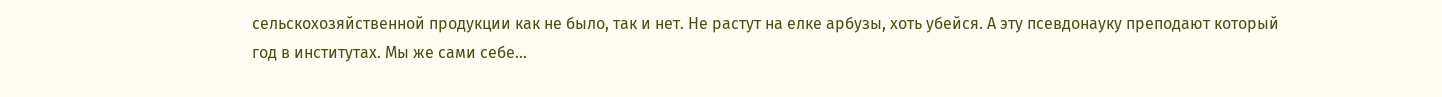сельскохозяйственной продукции как не было, так и нет. Не растут на елке арбузы, хоть убейся. А эту псевдонауку преподают который год в институтах. Мы же сами себе…